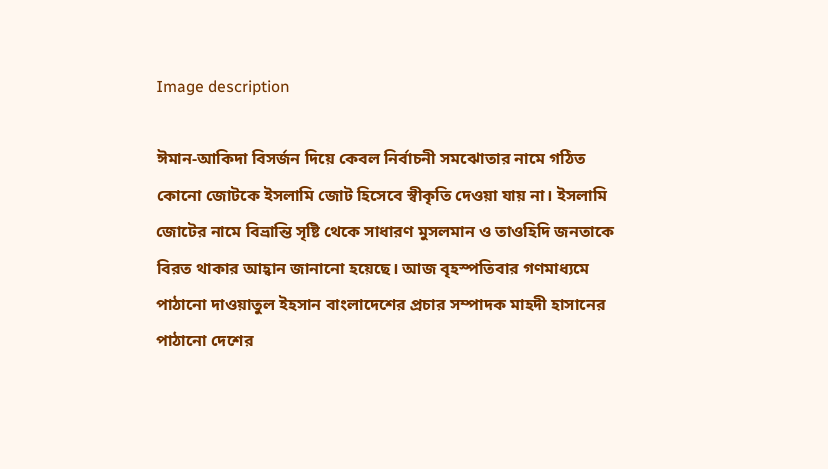Image description

ঈমান-আকিদা বিসর্জন দিয়ে কেবল নির্বাচনী সমঝোতার নামে গঠিত কোনো জোটকে ইসলামি জোট হিসেবে স্বীকৃতি দেওয়া যায় না। ইসলামি জোটের নামে বিভ্রান্তি সৃষ্টি থেকে সাধারণ মুসলমান ও তাওহিদি জনতাকে বিরত থাকার আহ্বান জানানো হয়েছে। আজ বৃহস্পতিবার গণমাধ্যমে পাঠানো দাওয়াতুল ইহসান বাংলাদেশের প্রচার সম্পাদক মাহদী হাসানের পাঠানো দেশের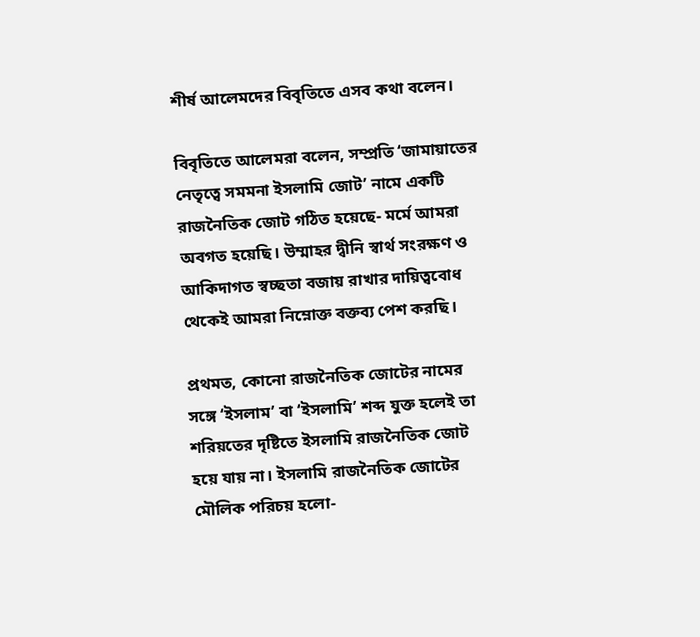শীর্ষ আলেমদের বিবৃতিতে এসব কথা বলেন।

বিবৃতিতে আলেমরা বলেন, সম্প্রতি ‘জামায়াতের নেতৃত্বে সমমনা ইসলামি জোট’ নামে একটি রাজনৈতিক জোট গঠিত হয়েছে- মর্মে আমরা অবগত হয়েছি। উম্মাহর দ্বীনি স্বার্থ সংরক্ষণ ও আকিদাগত স্বচ্ছতা বজায় রাখার দায়িত্ববোধ থেকেই আমরা নিম্নোক্ত বক্তব্য পেশ করছি।

প্রথমত, কোনো রাজনৈতিক জোটের নামের সঙ্গে ‘ইসলাম’ বা ‘ইসলামি’ শব্দ যুক্ত হলেই তা শরিয়তের দৃষ্টিতে ইসলামি রাজনৈতিক জোট হয়ে যায় না। ইসলামি রাজনৈতিক জোটের মৌলিক পরিচয় হলো-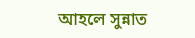আহলে সুন্নাত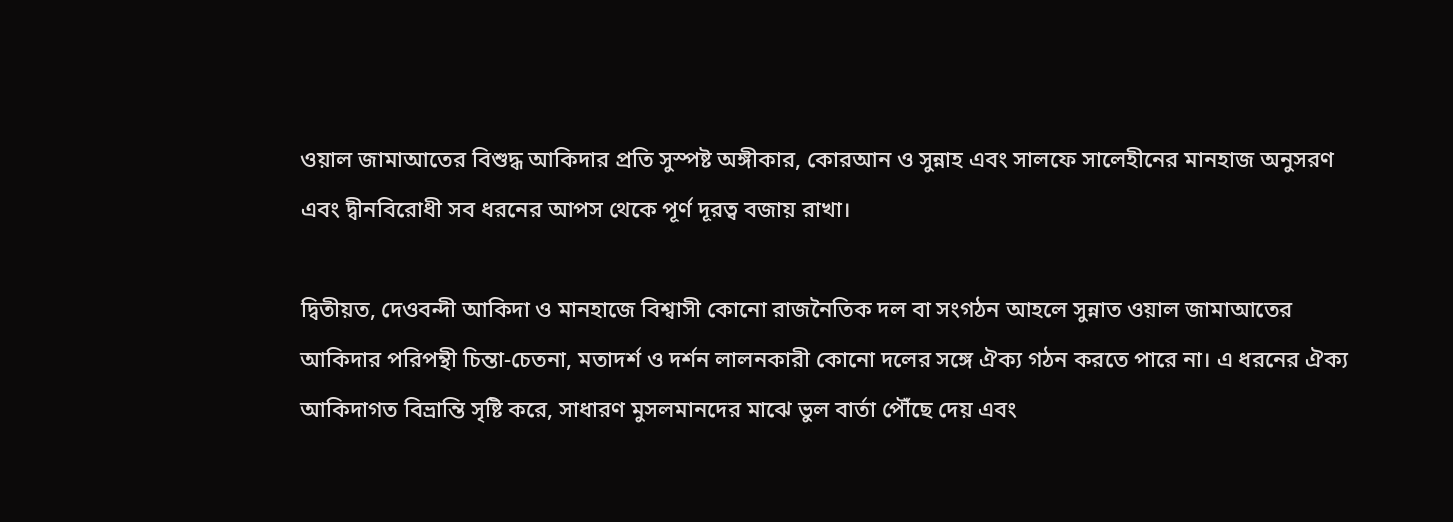ওয়াল জামাআতের বিশুদ্ধ আকিদার প্রতি সুস্পষ্ট অঙ্গীকার, কোরআন ও সুন্নাহ এবং সালফে সালেহীনের মানহাজ অনুসরণ এবং দ্বীনবিরোধী সব ধরনের আপস থেকে পূর্ণ দূরত্ব বজায় রাখা।

দ্বিতীয়ত, দেওবন্দী আকিদা ও মানহাজে বিশ্বাসী কোনো রাজনৈতিক দল বা সংগঠন আহলে সুন্নাত ওয়াল জামাআতের আকিদার পরিপন্থী চিন্তা-চেতনা, মতাদর্শ ও দর্শন লালনকারী কোনো দলের সঙ্গে ঐক্য গঠন করতে পারে না। এ ধরনের ঐক্য আকিদাগত বিভ্রান্তি সৃষ্টি করে, সাধারণ মুসলমানদের মাঝে ভুল বার্তা পৌঁছে দেয় এবং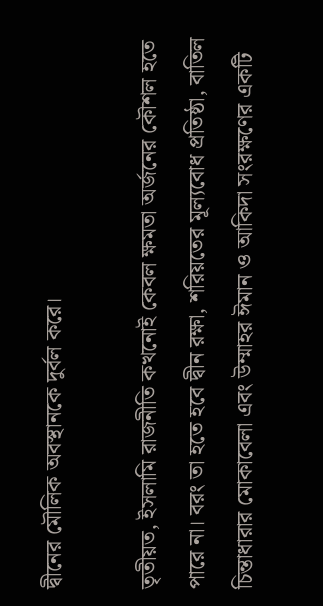দ্বীনের মৌলিক অবস্থানকে দুর্বল করে।

তৃতীয়ত, ইসলামি রাজনীতি কখনোই কেবল ক্ষমতা অর্জনের কৌশল হতে পারে না। বরং তা হতে হবে দ্বীন রক্ষা, শরিয়তের মূল্যবোধ প্রতিষ্ঠা, বাতিল চিন্তাধারার মোকাবেলা এবং উম্মাহর ঈমান ও আকিদা সংরক্ষণের একটি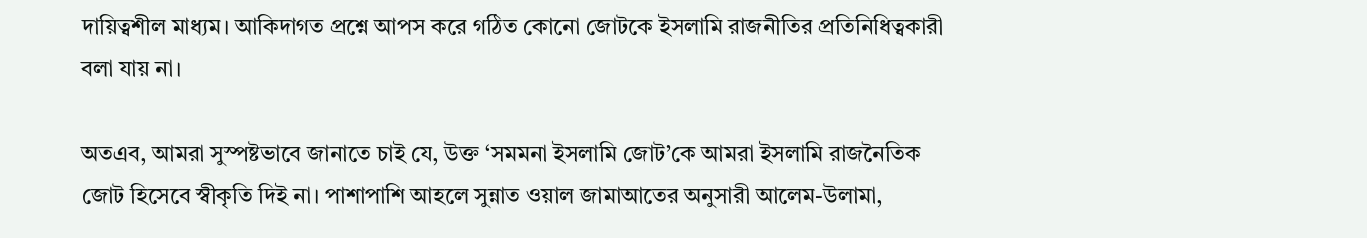দায়িত্বশীল মাধ্যম। আকিদাগত প্রশ্নে আপস করে গঠিত কোনো জোটকে ইসলামি রাজনীতির প্রতিনিধিত্বকারী বলা যায় না।

অতএব, আমরা সুস্পষ্টভাবে জানাতে চাই যে, উক্ত ‘সমমনা ইসলামি জোট’কে আমরা ইসলামি রাজনৈতিক জোট হিসেবে স্বীকৃতি দিই না। পাশাপাশি আহলে সুন্নাত ওয়াল জামাআতের অনুসারী আলেম-উলামা,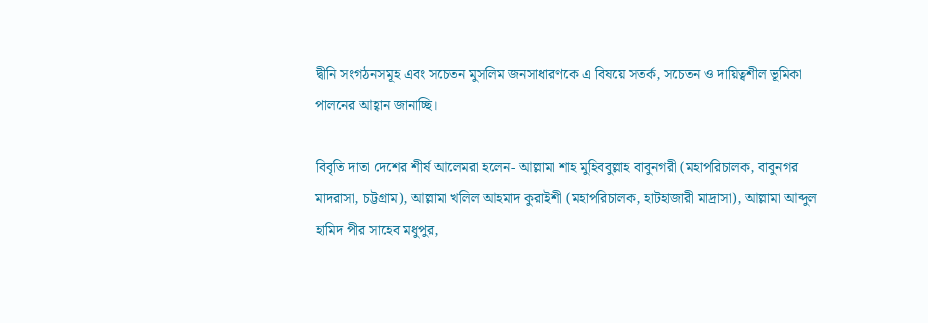দ্বীনি সংগঠনসমূহ এবং সচেতন মুসলিম জনসাধারণকে এ বিষয়ে সতর্ক, সচেতন ও দায়িত্বশীল ভূমিকা পালনের আহ্বান জানাচ্ছি।

বিবৃতি দাতা দেশের শীর্ষ আলেমরা হলেন- আল্লামা শাহ মুহিববুল্লাহ বাবুনগরী (মহাপরিচালক, বাবুনগর মাদরাসা, চট্টগ্রাম), আল্লামা খলিল আহমাদ কুরাইশী (মহাপরিচালক, হাটহাজারী মাদ্রাসা), আল্লামা আব্দুল হামিদ পীর সাহেব মধুপুর,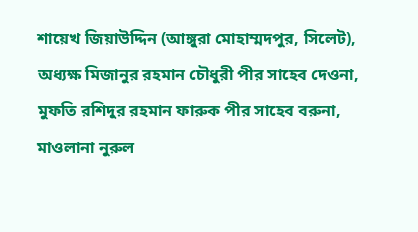শায়েখ জিয়াউদ্দিন (আঙ্গুরা মোহাম্মদপুর, সিলেট), অধ্যক্ষ মিজানুর রহমান চৌধুরী পীর সাহেব দেওনা, মুফতি রশিদুর রহমান ফারুক পীর সাহেব বরুনা, মাওলানা নুরুল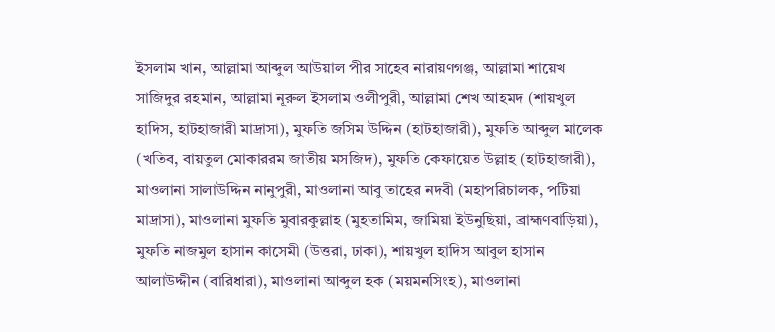ইসলাম খান, আল্লামা আব্দুল আউয়াল পীর সাহেব নারায়ণগঞ্জ, আল্লামা শায়েখ সাজিদুর রহমান, আল্লামা নূরুল ইসলাম ওলীপুরী, আল্লামা শেখ আহমদ (শায়খুল হাদিস, হাটহাজারী মাদ্রাসা), মুফতি জসিম উদ্দিন (হাটহাজারী), মুফতি আব্দুল মালেক (খতিব, বায়তুল মোকাররম জাতীয় মসজিদ), মুফতি কেফায়েত উল্লাহ (হাটহাজারী), মাওলানা সালাউদ্দিন নানুপুরী, মাওলানা আবু তাহের নদবী (মহাপরিচালক, পটিয়া মাদ্রাসা), মাওলানা মুফতি মুবারকুল্লাহ (মুহতামিম, জামিয়া ইউনুছিয়া, ব্রাহ্মণবাড়িয়া), মুফতি নাজমুল হাসান কাসেমী (উত্তরা, ঢাকা), শায়খুল হাদিস আবুল হাসান আলাউদ্দীন (বারিধারা), মাওলানা আব্দুল হক (ময়মনসিংহ), মাওলানা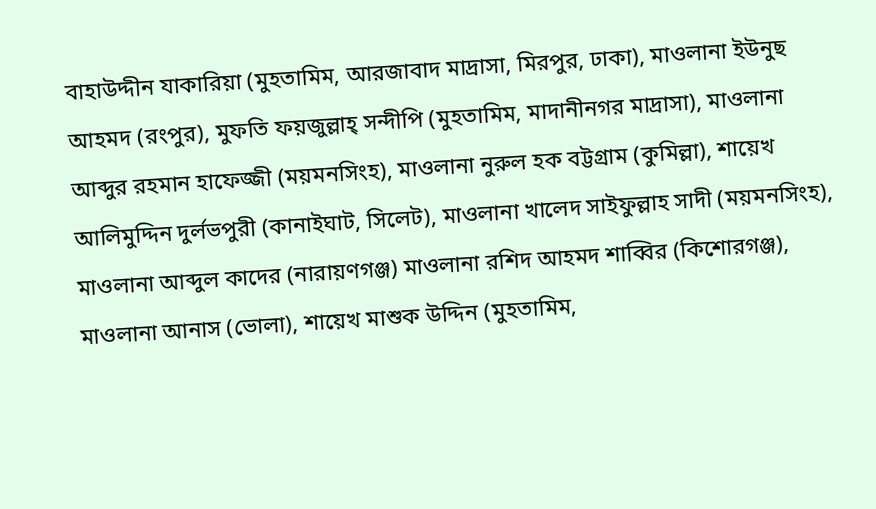বাহাউদ্দীন যাকারিয়া (মুহতামিম, আরজাবাদ মাদ্রাসা, মিরপুর, ঢাকা), মাওলানা ইউনুছ আহমদ (রংপুর), মুফতি ফয়জুল্লাহ্ সন্দীপি (মুহতামিম, মাদানীনগর মাদ্রাসা), মাওলানা আব্দুর রহমান হাফেজ্জী (ময়মনসিংহ), মাওলানা নুরুল হক বট্টগ্রাম (কুমিল্লা), শায়েখ আলিমুদ্দিন দুর্লভপুরী (কানাইঘাট, সিলেট), মাওলানা খালেদ সাইফুল্লাহ সাদী (ময়মনসিংহ), মাওলানা আব্দুল কাদের (নারায়ণগঞ্জ) মাওলানা রশিদ আহমদ শাব্বির (কিশোরগঞ্জ), মাওলানা আনাস (ভোলা), শায়েখ মাশুক উদ্দিন (মুহতামিম,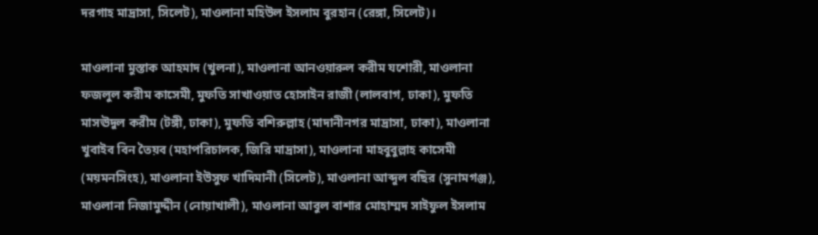দরগাহ মাদ্রাসা, সিলেট), মাওলানা মহিউল ইসলাম বুরহান (রেঙ্গা, সিলেট)।

মাওলানা মুস্তাক আহমাদ (খুলনা), মাওলানা আনওয়ারুল করীম যশোরী, মাওলানা ফজলুল করীম কাসেমী, মুফতি সাখাওয়াত হোসাইন রাজী (লালবাগ, ঢাকা), মুফতি মাসঊদুল করীম (টঙ্গী, ঢাকা), মুফতি বশিরুল্লাহ (মাদানীনগর মাদ্রাসা, ঢাকা), মাওলানা খুবাইব বিন তৈয়ব (মহাপরিচালক, জিরি মাদ্রাসা), মাওলানা মাহবুবুল্লাহ কাসেমী (ময়মনসিংহ), মাওলানা ইউসুফ খাদিমানী (সিলেট), মাওলানা আব্দুল বছির (সুনামগঞ্জ), মাওলানা নিজামুদ্দীন (নোয়াখালী), মাওলানা আবুল বাশার মোহাম্মদ সাইফুল ইসলাম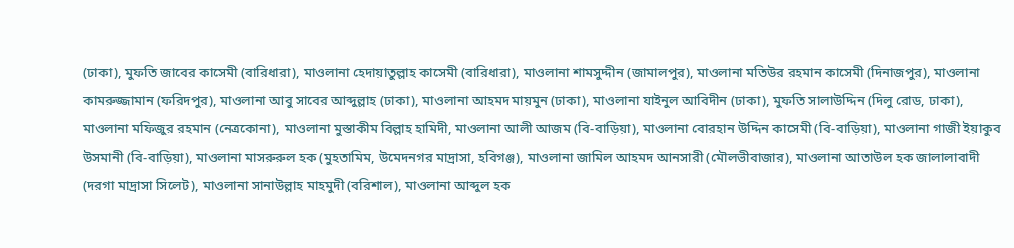(ঢাকা), মুফতি জাবের কাসেমী (বারিধারা), মাওলানা হেদায়াতুল্লাহ কাসেমী (বারিধারা), মাওলানা শামসুদ্দীন (জামালপুর), মা‌ওলানা মতিউর রহমান কাসেমী (দিনাজপুর), মাওলানা কামরুজ্জামান (ফরিদপুর), মাওলানা আবু সাবের আব্দুল্লাহ (ঢাকা), মাওলানা আহমদ মায়মুন (ঢাকা), মাওলানা যাইনুল আবিদীন (ঢাকা), মুফতি সালাউদ্দিন (দিলু রোড, ঢাকা), মাওলানা মফিজুর রহমান (নেত্রকোনা), মাওলানা মুস্তাকীম বিল্লাহ হামিদী, মাওলানা আলী আজম (বি-বাড়িয়া), মাওলানা বোরহান উদ্দিন কাসেমী (বি-বাড়িয়া), মাওলানা গাজী ইয়াকুব উসমানী (বি-বাড়িয়া), মাওলানা মাসরুরুল হক (মুহতামিম, উমেদন‌গর মাদ্রাসা, হবিগঞ্জ), মাওলানা জামিল আহমদ আনসারী (মৌলভীবাজার), মাওলানা আতাউল হক জালালাবাদী (দরগা মাদ্রাসা সিলেট), মাওলানা সানাউল্লাহ মাহমুদী (বরিশাল), মাওলানা আব্দুল হক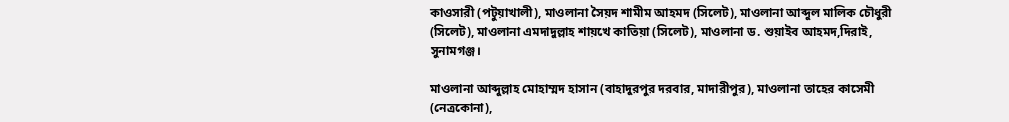কাওসারী (পটুয়াখালী), মাওলানা সৈয়দ শামীম আহমদ (সিলেট), মাওলানা আব্দুল মালিক চৌধুরী (সিলেট), মাওলানা এমদাদুল্লাহ শায়খে কাতিয়া (সিলেট), মাওলানা ড. শুয়াইব আহমদ,দিরাই, সুনামগঞ্জ।

মাওলানা আব্দুল্লাহ মোহাম্মদ হাসান (বাহাদুরপুর দরবার, মাদারীপুর), মাওলানা তাহের কাসেমী (নেত্রকোনা),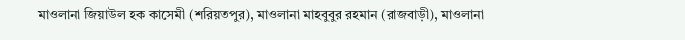মাওলানা জিয়াউল হক কাসেমী (শরিয়তপুর), মাওলানা মাহবুবুর রহমান (রাজবাড়ী), মাওলানা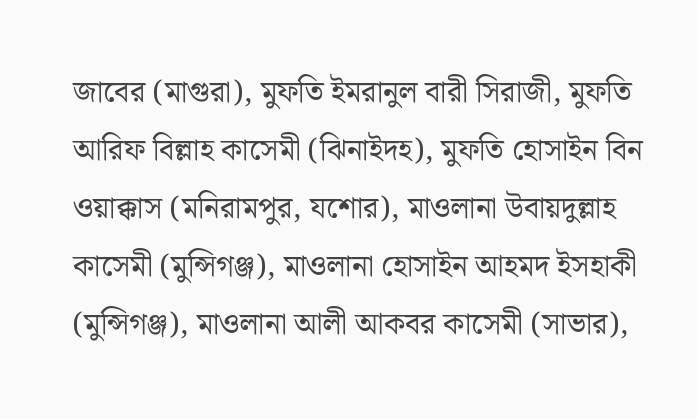জাবের (মাগুরা), মুফতি ইমরানুল বারী সিরাজী, মুফতি আরিফ বিল্লাহ কাসেমী (ঝিনাইদহ), মুফতি হোসাইন বিন ওয়াক্কাস (মনিরামপুর, যশোর), মাওলানা উবায়দুল্লাহ কাসেমী (মুন্সিগঞ্জ), মাওলানা হোসাইন আহমদ ইসহাকী (মুন্সিগঞ্জ), মাওলানা আলী আকবর কাসেমী (সাভার),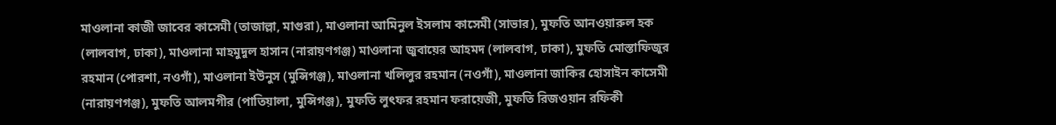মাওলানা কাজী জাবের কাসেমী (তাজাল্লা, মাগুরা), মাওলানা আমিনুল ইসলাম কাসেমী (সাভার), মুফতি আনওয়ারুল হক (লালবাগ, ঢাকা), মাওলানা মাহমুদুল হাসান (নারায়ণগঞ্জ) মাওলানা জুবায়ের আহমদ (লালবাগ, ঢাকা), মুফতি মোস্তাফিজুর রহমান (পোরশা, নওগাঁ), মাওলানা ইউনুস (মুন্সিগঞ্জ), মাওলানা খলিলুর রহমান (নওগাঁ), মাওলানা জাকির হোসাইন কাসেমী (নারায়ণগঞ্জ), মুফতি আলমগীর (পাতিয়ালা, মুন্সিগঞ্জ), মুফতি লুৎফর রহমান ফরায়েজী, মুফতি রিজওয়ান রফিকী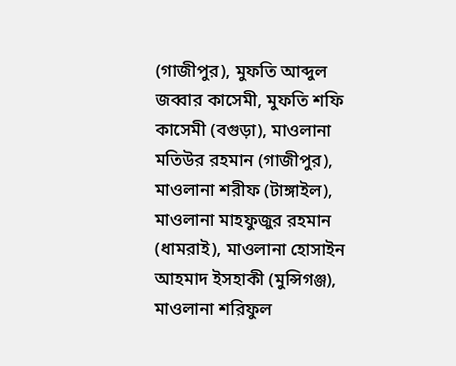(গাজীপুর), মুফতি আব্দুল জব্বার কাসেমী, মুফতি শফি কাসেমী (বগুড়া), মাওলানা মতিউর রহমান (গাজীপুর), মাওলানা শরীফ (টাঙ্গাইল), মাওলানা মাহফুজুর রহমান (ধামরাই), মাওলানা হোসাইন আহমাদ ইসহাকী (মুন্সিগঞ্জ), মাওলানা শরিফুল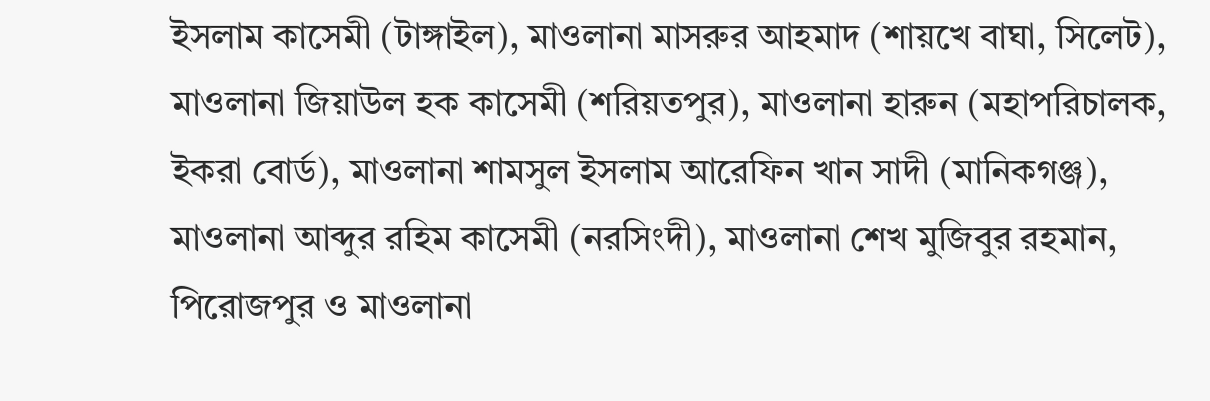ইসলাম কাসেমী (টাঙ্গাইল), মাওলানা মাসরুর আহমাদ (শায়খে বাঘা, সিলেট), মাওলানা জিয়াউল হক কাসেমী (শরিয়তপুর), মাওলানা হারুন (মহাপরিচালক, ইকরা বোর্ড), মাওলানা শামসুল ইসলাম আরেফিন খান সাদী (মানিকগঞ্জ), মাওলানা আব্দুর রহিম কাসেমী (নরসিংদী), মাওলানা শেখ মুজিবুর রহমান, পিরোজপুর ও মাওলানা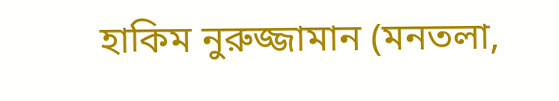হাকিম নুরুজ্জামান (মনতলা,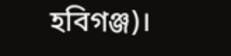হবিগঞ্জ)।